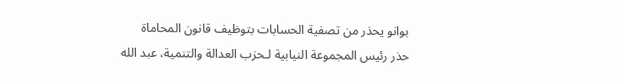بوانو يحذر من تصفية الحسابات بتوظيف قانون المحاماة
حذر رئيس المجموعة النيابية لـحزب العدالة والتنمية، عبد الله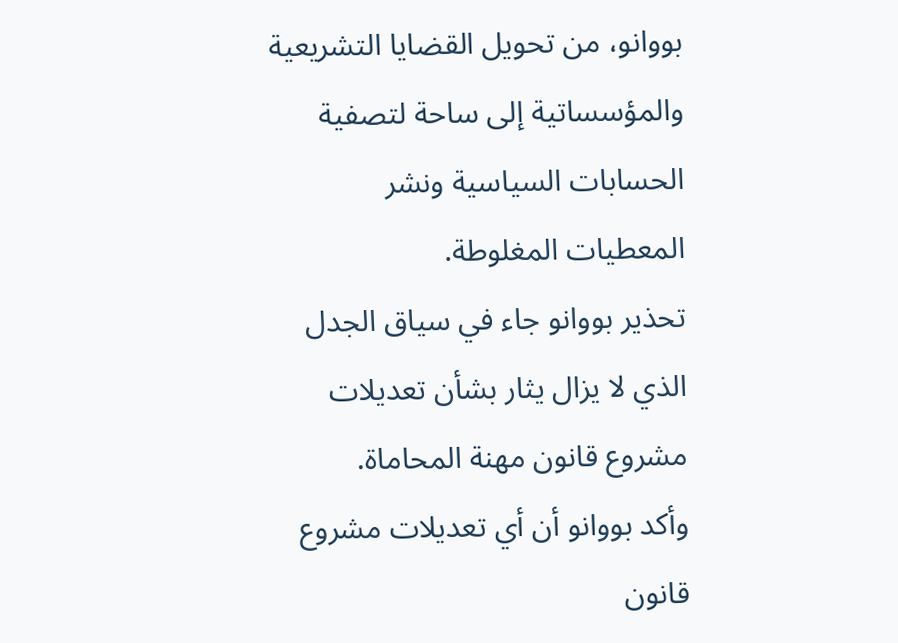بووانو، من تحويل القضايا التشريعية والمؤسساتية إلى ساحة لتصفية الحسابات السياسية ونشر المعطيات المغلوطة.
تحذير بووانو جاء في سياق الجدل الذي لا يزال يثار بشأن تعديلات مشروع قانون مهنة المحاماة.
وأكد بووانو أن أي تعديلات مشروع قانون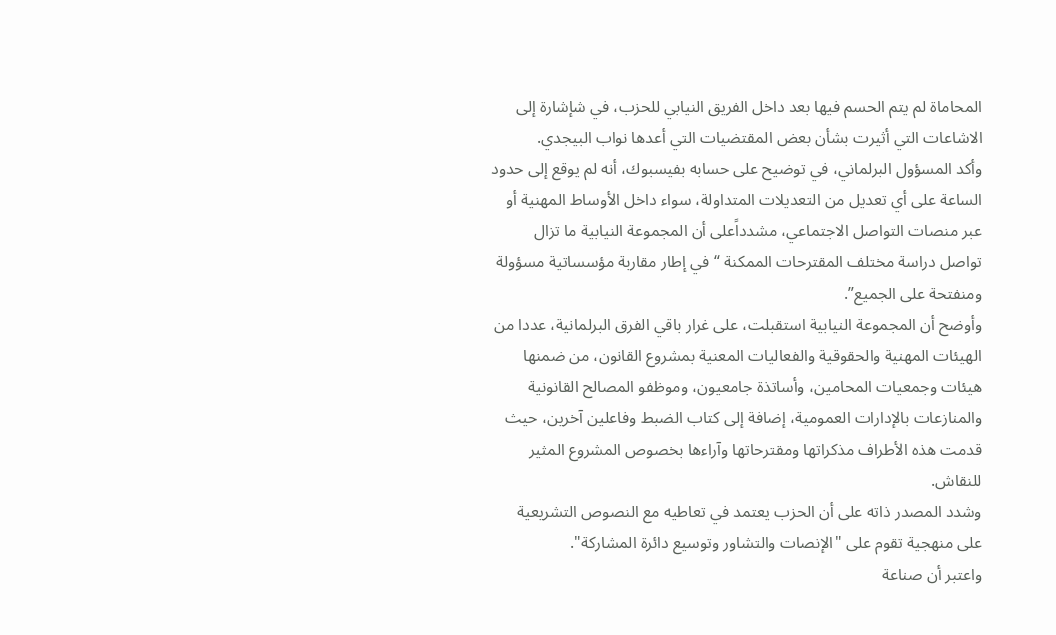المحاماة لم يتم الحسم فيها بعد داخل الفريق النيابي للحزب، في شإشارة إلى الاشاعات التي أثيرت بشأن بعض المقتضيات التي أعدها نواب البيجدي.
وأكد المسؤول البرلماني، في توضيح على حسابه بفيسبوك، أنه لم يوقع إلى حدود الساعة على أي تعديل من التعديلات المتداولة، سواء داخل الأوساط المهنية أو عبر منصات التواصل الاجتماعي، مشدداًعلى أن المجموعة النيابية ما تزال تواصل دراسة مختلف المقترحات الممكنة “في إطار مقاربة مؤسساتية مسؤولة ومنفتحة على الجميع”.
وأوضح أن المجموعة النيابية استقبلت، على غرار باقي الفرق البرلمانية، عددا من الهيئات المهنية والحقوقية والفعاليات المعنية بمشروع القانون، من ضمنها هيئات وجمعيات المحامين، وأساتذة جامعيون، وموظفو المصالح القانونية والمنازعات بالإدارات العمومية، إضافة إلى كتاب الضبط وفاعلين آخرين، حيث قدمت هذه الأطراف مذكراتها ومقترحاتها وآراءها بخصوص المشروع المثير للنقاش.
وشدد المصدر ذاته على أن الحزب يعتمد في تعاطيه مع النصوص التشريعية على منهجية تقوم على "الإنصات والتشاور وتوسيع دائرة المشاركة".
واعتبر أن صناعة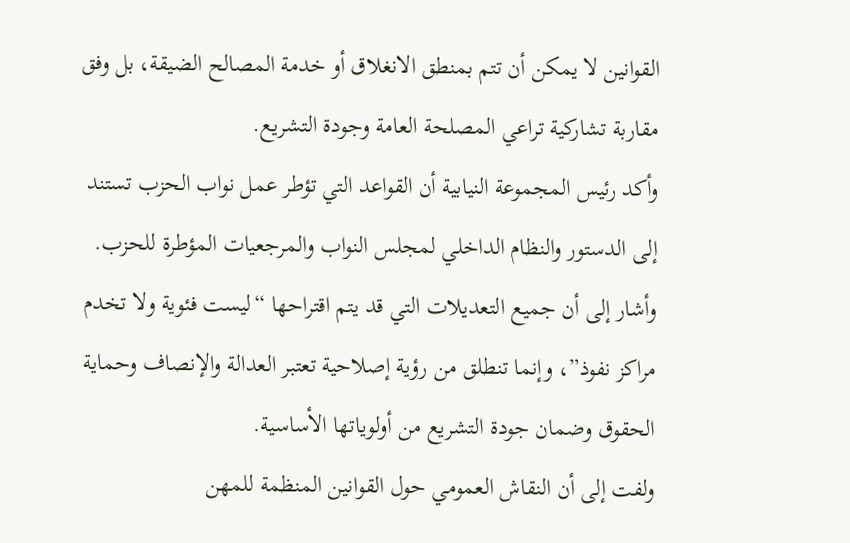القوانين لا يمكن أن تتم بمنطق الانغلاق أو خدمة المصالح الضيقة، بل وفق مقاربة تشاركية تراعي المصلحة العامة وجودة التشريع.
وأكد رئيس المجموعة النيابية أن القواعد التي تؤطر عمل نواب الحزب تستند إلى الدستور والنظام الداخلي لمجلس النواب والمرجعيات المؤطرة للحزب.
وأشار إلى أن جميع التعديلات التي قد يتم اقتراحها “ليست فئوية ولا تخدم مراكز نفوذ”، وإنما تنطلق من رؤية إصلاحية تعتبر العدالة والإنصاف وحماية الحقوق وضمان جودة التشريع من أولوياتها الأساسية.
ولفت إلى أن النقاش العمومي حول القوانين المنظمة للمهن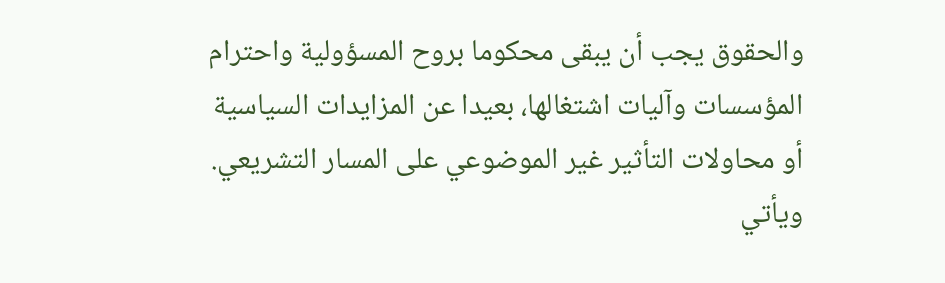والحقوق يجب أن يبقى محكوما بروح المسؤولية واحترام المؤسسات وآليات اشتغالها، بعيدا عن المزايدات السياسية أو محاولات التأثير غير الموضوعي على المسار التشريعي.
ويأتي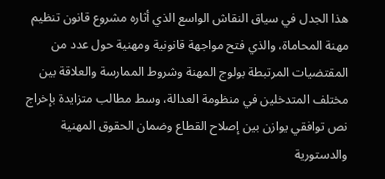هذا الجدل في سياق النقاش الواسع الذي أثاره مشروع قانون تنظيم مهنة المحاماة، والذي فتح مواجهة قانونية ومهنية حول عدد من المقتضيات المرتبطة بولوج المهنة وشروط الممارسة والعلاقة بين مختلف المتدخلين في منظومة العدالة، وسط مطالب متزايدة بإخراج نص توافقي يوازن بين إصلاح القطاع وضمان الحقوق المهنية والدستورية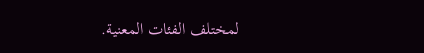لمختلف الفئات المعنية.